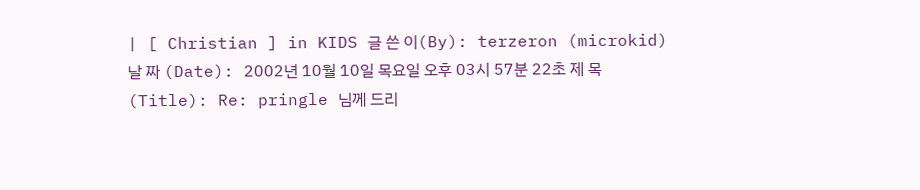| [ Christian ] in KIDS 글 쓴 이(By): terzeron (microkid) 날 짜 (Date): 2002년 10월 10일 목요일 오후 03시 57분 22초 제 목(Title): Re: pringle 님께 드리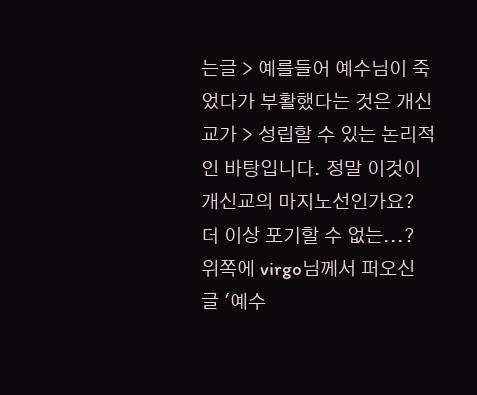는글 > 예를들어 예수님이 죽었다가 부활했다는 것은 개신교가 > 성립할 수 있는 논리적인 바탕입니다. 정말 이것이 개신교의 마지노선인가요? 더 이상 포기할 수 없는...? 위쪽에 virgo님께서 퍼오신 글 '예수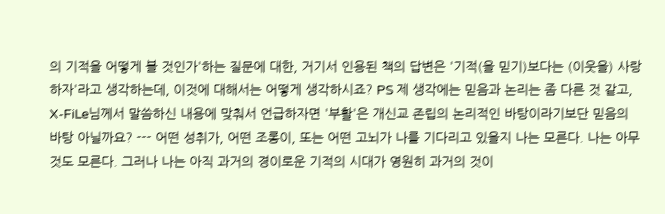의 기적을 어떻게 볼 것인가'하는 질문에 대한, 거기서 인용된 책의 답변은 '기적(을 믿기)보다는 (이웃을) 사랑하자'라고 생각하는데, 이것에 대해서는 어떻게 생각하시죠? PS 제 생각에는 믿음과 논리는 좀 다른 것 같고, X-FiLe님께서 말씀하신 내용에 맞춰서 언급하자면 '부활'은 개신교 존립의 논리적인 바탕이라기보단 믿음의 바탕 아닐까요? --- 어떤 성취가, 어떤 조롱이, 또는 어떤 고뇌가 나를 기다리고 있을지 나는 모른다. 나는 아무 것도 모른다. 그러나 나는 아직 과거의 경이로운 기적의 시대가 영원히 과거의 것이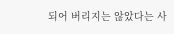되어 버리지는 않았다는 사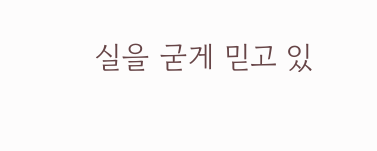실을 굳게 믿고 있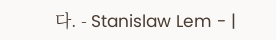다. - Stanislaw Lem - |